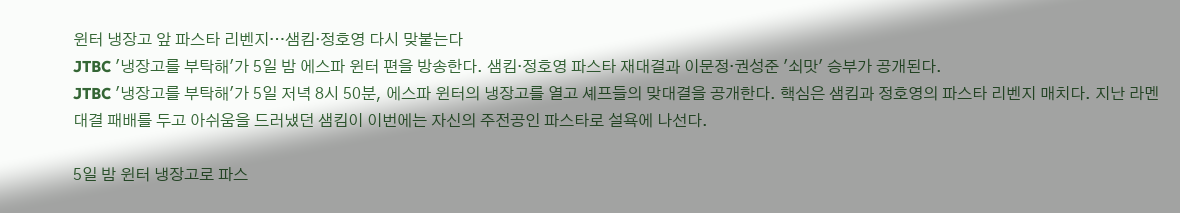윈터 냉장고 앞 파스타 리벤지…샘킴·정호영 다시 맞붙는다
JTBC '냉장고를 부탁해'가 5일 밤 에스파 윈터 편을 방송한다. 샘킴·정호영 파스타 재대결과 이문정·권성준 '쇠맛' 승부가 공개된다.
JTBC '냉장고를 부탁해'가 5일 저녁 8시 50분, 에스파 윈터의 냉장고를 열고 셰프들의 맞대결을 공개한다. 핵심은 샘킴과 정호영의 파스타 리벤지 매치다. 지난 라멘 대결 패배를 두고 아쉬움을 드러냈던 샘킴이 이번에는 자신의 주전공인 파스타로 설욕에 나선다.

5일 밤 윈터 냉장고로 파스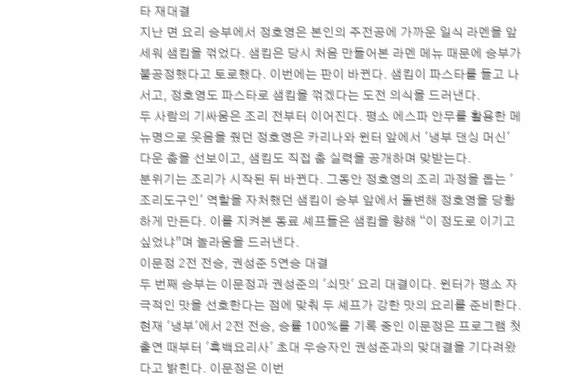타 재대결
지난 면 요리 승부에서 정호영은 본인의 주전공에 가까운 일식 라멘을 앞세워 샘킴을 꺾었다. 샘킴은 당시 처음 만들어본 라멘 메뉴 때문에 승부가 불공정했다고 토로했다. 이번에는 판이 바뀐다. 샘킴이 파스타를 들고 나서고, 정호영도 파스타로 샘킴을 꺾겠다는 도전 의식을 드러낸다.
두 사람의 기싸움은 조리 전부터 이어진다. 평소 에스파 안무를 활용한 메뉴명으로 웃음을 줬던 정호영은 카리나와 윈터 앞에서 '냉부 댄싱 머신'다운 춤을 선보이고, 샘킴도 직접 춤 실력을 공개하며 맞받는다.
분위기는 조리가 시작된 뒤 바뀐다. 그동안 정호영의 조리 과정을 돕는 '조리도구인' 역할을 자처했던 샘킴이 승부 앞에서 돌변해 정호영을 당황하게 만든다. 이를 지켜본 동료 셰프들은 샘킴을 향해 “이 정도로 이기고 싶었냐”며 놀라움을 드러낸다.
이문정 2전 전승, 권성준 5연승 대결
두 번째 승부는 이문정과 권성준의 '쇠맛' 요리 대결이다. 윈터가 평소 자극적인 맛을 선호한다는 점에 맞춰 두 셰프가 강한 맛의 요리를 준비한다.
현재 '냉부'에서 2전 전승, 승률 100%를 기록 중인 이문정은 프로그램 첫 출연 때부터 '흑백요리사' 초대 우승자인 권성준과의 맞대결을 기다려왔다고 밝힌다. 이문정은 이번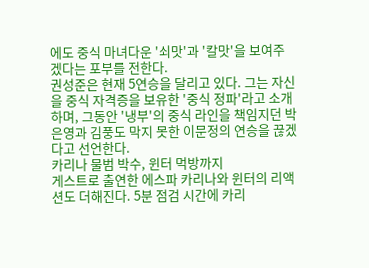에도 중식 마녀다운 '쇠맛'과 '칼맛'을 보여주겠다는 포부를 전한다.
권성준은 현재 5연승을 달리고 있다. 그는 자신을 중식 자격증을 보유한 '중식 정파'라고 소개하며, 그동안 '냉부'의 중식 라인을 책임지던 박은영과 김풍도 막지 못한 이문정의 연승을 끊겠다고 선언한다.
카리나 물범 박수, 윈터 먹방까지
게스트로 출연한 에스파 카리나와 윈터의 리액션도 더해진다. 5분 점검 시간에 카리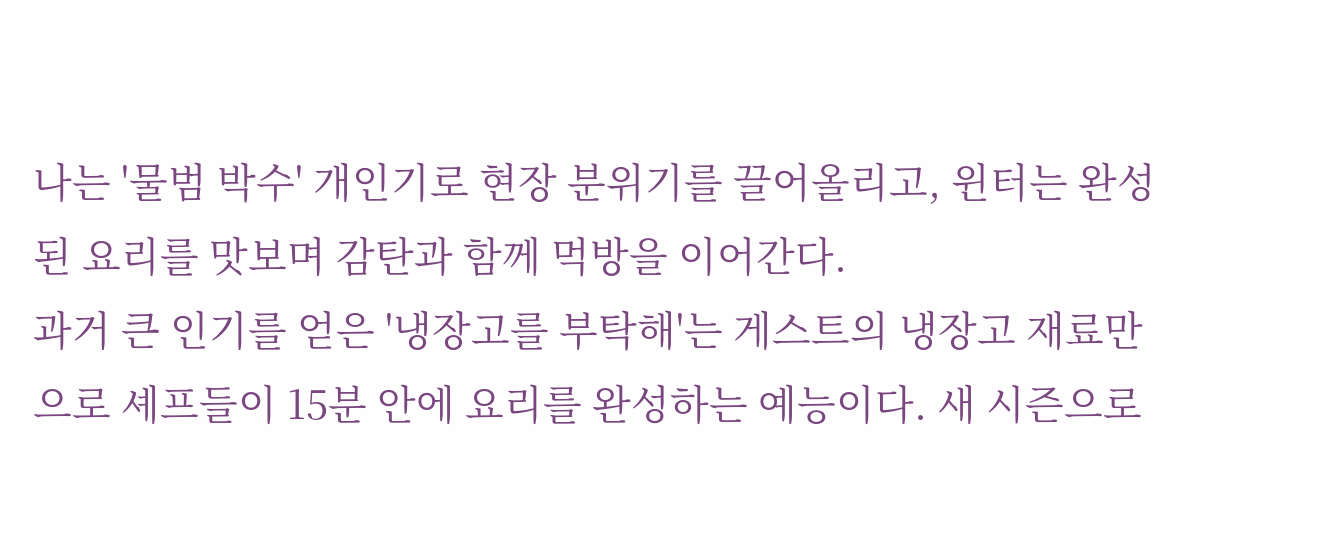나는 '물범 박수' 개인기로 현장 분위기를 끌어올리고, 윈터는 완성된 요리를 맛보며 감탄과 함께 먹방을 이어간다.
과거 큰 인기를 얻은 '냉장고를 부탁해'는 게스트의 냉장고 재료만으로 셰프들이 15분 안에 요리를 완성하는 예능이다. 새 시즌으로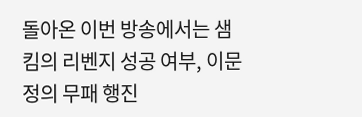돌아온 이번 방송에서는 샘킴의 리벤지 성공 여부, 이문정의 무패 행진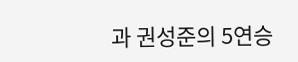과 권성준의 5연승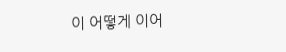이 어떻게 이어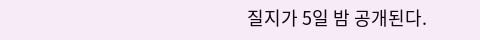질지가 5일 밤 공개된다.